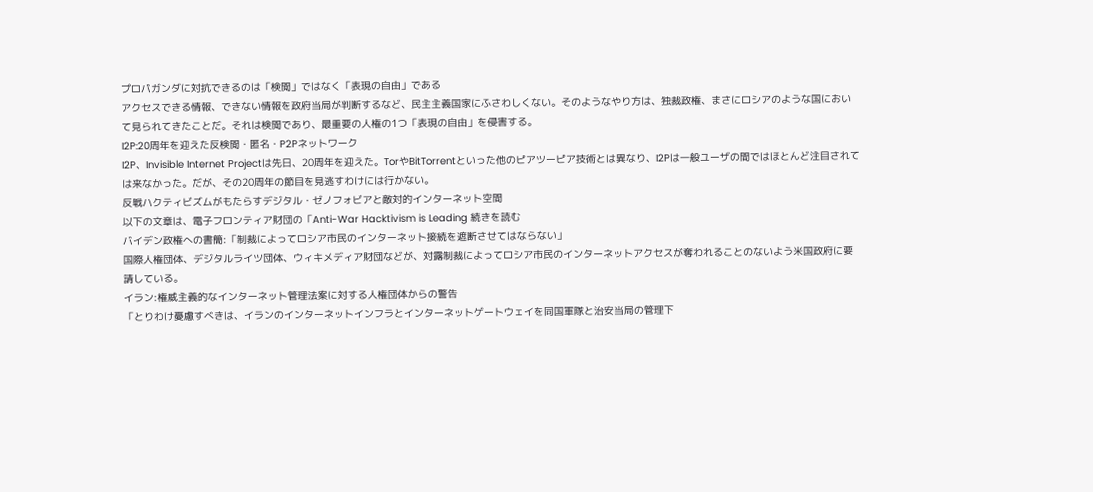プロパガンダに対抗できるのは「検閲」ではなく「表現の自由」である
アクセスできる情報、できない情報を政府当局が判断するなど、民主主義国家にふさわしくない。そのようなやり方は、独裁政権、まさにロシアのような国において見られてきたことだ。それは検閲であり、最重要の人権の1つ「表現の自由」を侵害する。
I2P:20周年を迎えた反検閲・匿名・P2Pネットワーク
I2P、Invisible Internet Projectは先日、20周年を迎えた。TorやBitTorrentといった他のピアツーピア技術とは異なり、I2Pは一般ユーザの間ではほとんど注目されては来なかった。だが、その20周年の節目を見逃すわけには行かない。
反戦ハクティビズムがもたらすデジタル・ゼノフォビアと敵対的インターネット空間
以下の文章は、電子フロンティア財団の「Anti-War Hacktivism is Leading 続きを読む
バイデン政権への書簡:「制裁によってロシア市民のインターネット接続を遮断させてはならない」
国際人権団体、デジタルライツ団体、ウィキメディア財団などが、対露制裁によってロシア市民のインターネットアクセスが奪われることのないよう米国政府に要請している。
イラン:権威主義的なインターネット管理法案に対する人権団体からの警告
「とりわけ憂慮すべきは、イランのインターネットインフラとインターネットゲートウェイを同国軍隊と治安当局の管理下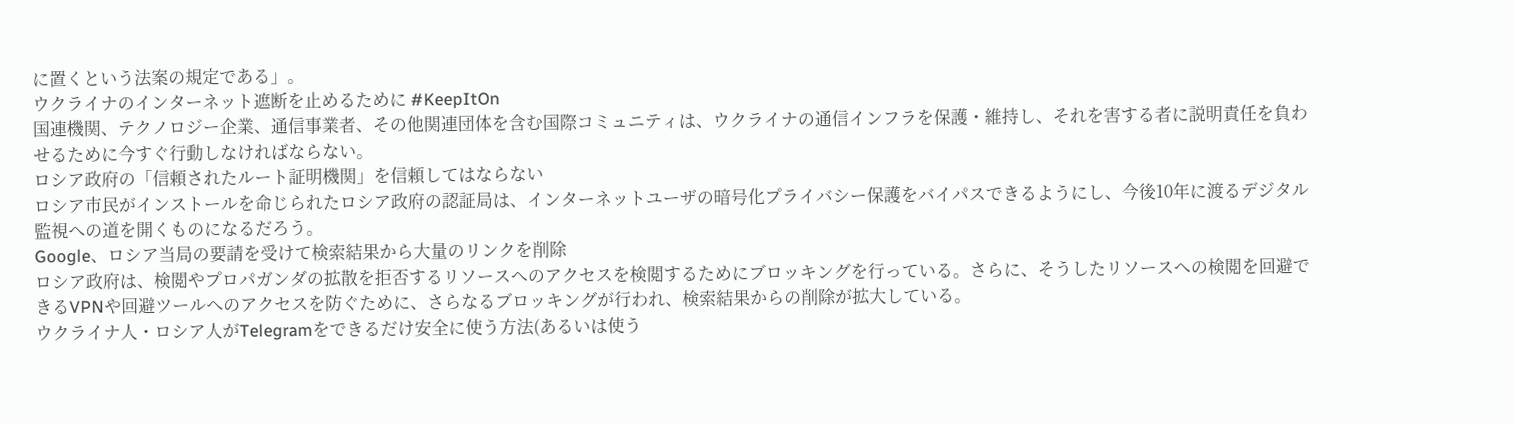に置くという法案の規定である」。
ウクライナのインターネット遮断を止めるために #KeepItOn
国連機関、テクノロジー企業、通信事業者、その他関連団体を含む国際コミュニティは、ウクライナの通信インフラを保護・維持し、それを害する者に説明責任を負わせるために今すぐ行動しなければならない。
ロシア政府の「信頼されたルート証明機関」を信頼してはならない
ロシア市民がインストールを命じられたロシア政府の認証局は、インターネットユーザの暗号化プライバシー保護をバイパスできるようにし、今後10年に渡るデジタル監視への道を開くものになるだろう。
Google、ロシア当局の要請を受けて検索結果から大量のリンクを削除
ロシア政府は、検閲やプロパガンダの拡散を拒否するリソースへのアクセスを検閲するためにブロッキングを行っている。さらに、そうしたリソースへの検閲を回避できるVPNや回避ツールへのアクセスを防ぐために、さらなるブロッキングが行われ、検索結果からの削除が拡大している。
ウクライナ人・ロシア人がTelegramをできるだけ安全に使う方法(あるいは使う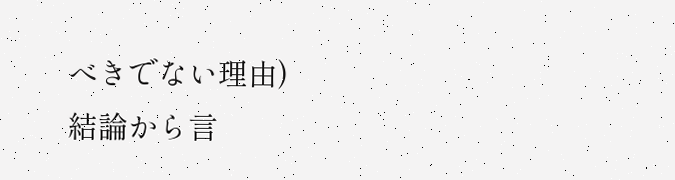べきでない理由)
結論から言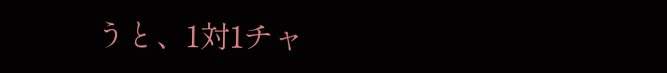うと、1対1チャ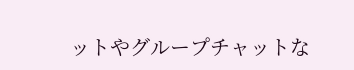ットやグループチャットな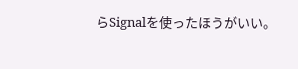らSignalを使ったほうがいい。